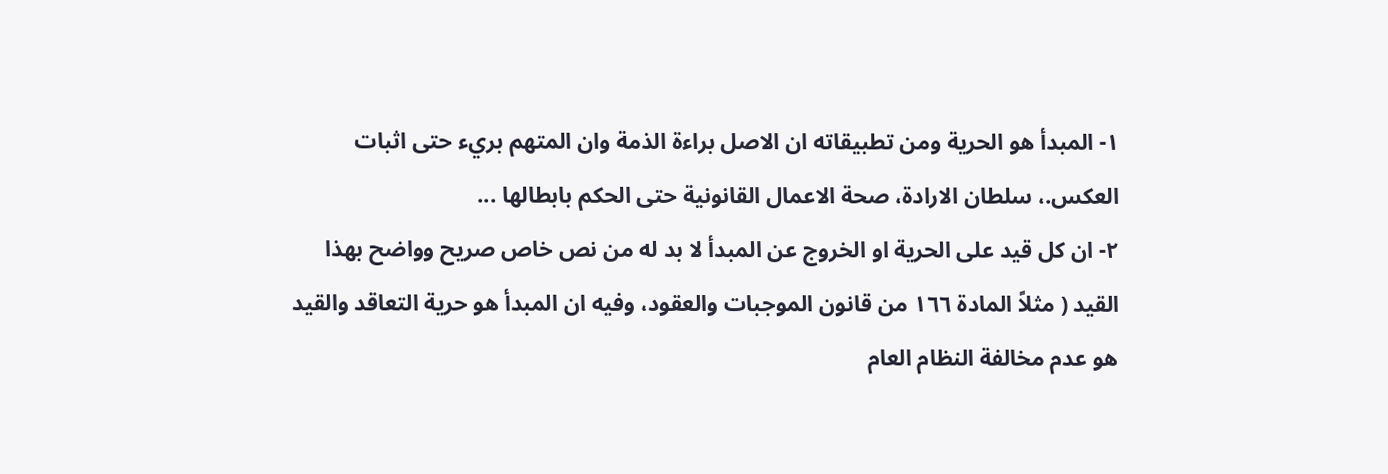١- المبدأ هو الحرية ومن تطبيقاته ان الاصل براءة الذمة وان المتهم بريء حتى اثبات العكس.، سلطان الارادة، صحة الاعمال القانونية حتى الحكم بابطالها ...
٢- ان كل قيد على الحرية او الخروج عن المبدأ لا بد له من نص خاص صريح وواضح بهذا القيد ( مثلاً المادة ١٦٦ من قانون الموجبات والعقود، وفيه ان المبدأ هو حرية التعاقد والقيد هو عدم مخالفة النظام العام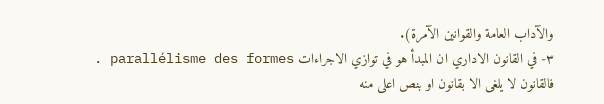والآداب العامة والقوانين الآمرة).
٣- في القانون الاداري ان المبدأ هو في توازي الاجراءات parallélisme des formes . فالقانون لا يلغى الا بقانون او بنص اعلى منه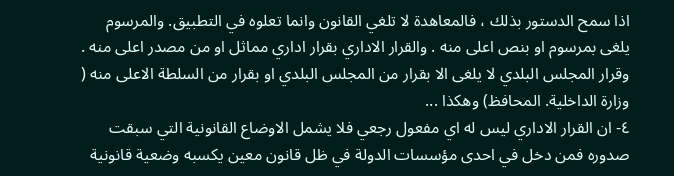اذا سمح الدستور بذلك ، فالمعاهدة لا تلغي القانون وانما تعلوه في التطبيق. والمرسوم يلغى بمرسوم او بنص اعلى منه . والقرار الاداري بقرار اداري مماثل او من مصدر اعلى منه . وقرار المجلس البلدي لا يلغى الا بقرار من المجلس البلدي او بقرار من السلطة الاعلى منه ( وزارة الداخلية. المحافظ) وهكذا ...
٤- ان القرار الاداري ليس له اي مفعول رجعي فلا يشمل الاوضاع القانونية التي سبقت صدوره فمن دخل في احدى مؤسسات الدولة في ظل قانون معين يكسبه وضعية قانونية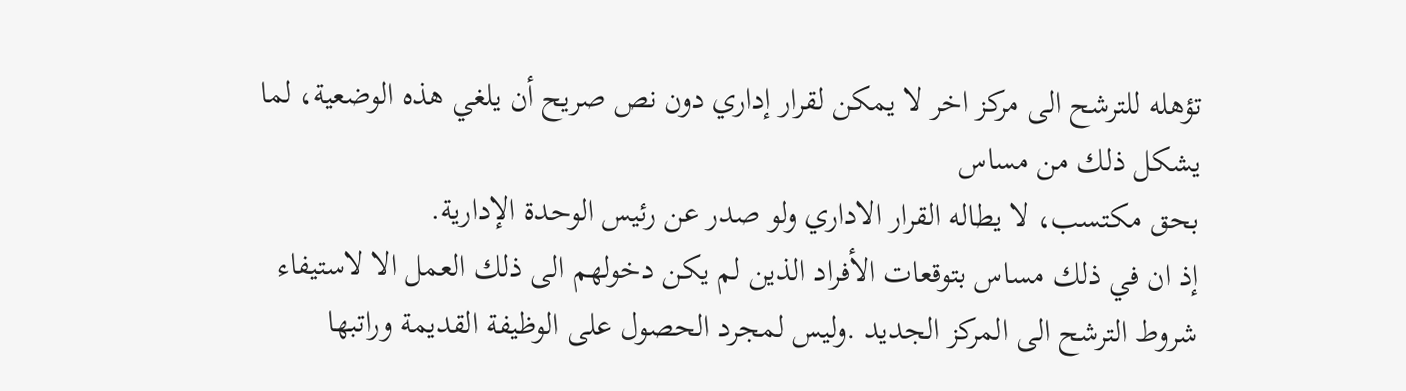تؤهله للترشح الى مركز اخر لا يمكن لقرار إداري دون نص صريح أن يلغي هذه الوضعية، لما يشكل ذلك من مساس
بحق مكتسب، لا يطاله القرار الاداري ولو صدر عن رئيس الوحدة الإدارية.
إذ ان في ذلك مساس بتوقعات الأفراد الذين لم يكن دخولهم الى ذلك العمل الا لاستيفاء شروط الترشح الى المركز الجديد .وليس لمجرد الحصول على الوظيفة القديمة وراتبها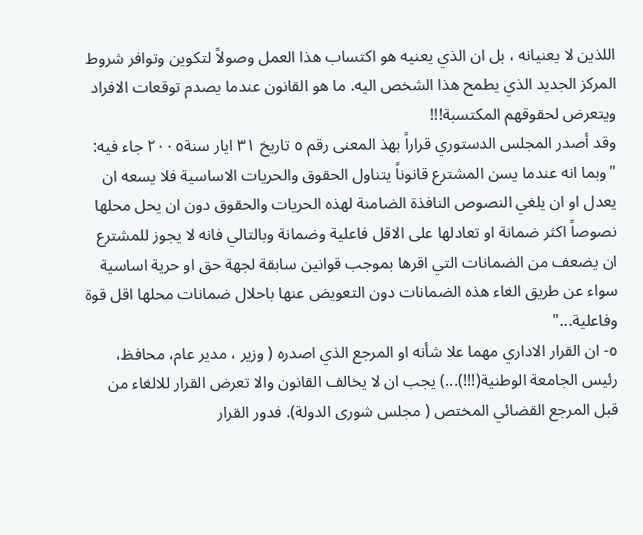اللذين لا يعنيانه ، بل ان الذي يعنيه هو اكتساب هذا العمل وصولاً لتكوين وتوافر شروط المركز الجديد الذي يطمح هذا الشخص اليه. ما هو القانون عندما يصدم توقعات الافراد ويتعرض لحقوقهم المكتسبة!!!
وقد أصدر المجلس الدستوري قراراً بهذ المعنى رقم ٥ تاريخ ٣١ ايار سنة٢٠٠٥ جاء فيه: "وبما انه عندما يسن المشترع قانوناً يتناول الحقوق والحريات الاساسية فلا يسعه ان يعدل او ان يلغي النصوص النافذة الضامنة لهذه الحريات والحقوق دون ان يحل محلها نصوصاً اكثر ضمانة او تعادلها على الاقل فاعلية وضمانة وبالتالي فانه لا يجوز للمشترع ان يضعف من الضمانات التي اقرها بموجب قوانين سابقة لجهة حق او حرية اساسية سواء عن طريق الغاء هذه الضمانات دون التعويض عنها باحلال ضمانات محلها اقل قوة وفاعلية..."
٥- ان القرار الاداري مهما علا شأنه او المرجع الذي اصدره ( وزير ، مدير عام، محافظ، رئيس الجامعة الوطنية(!!!)...) يجب ان لا يخالف القانون والا تعرض القرار للالغاء من قبل المرجع القضائي المختص ( مجلس شورى الدولة). فدور القرار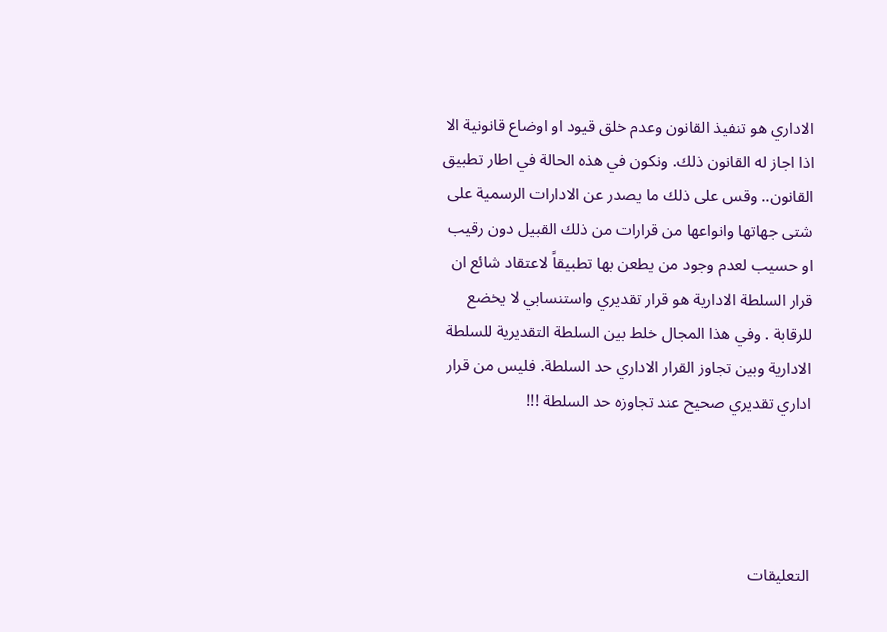الاداري هو تنفيذ القانون وعدم خلق قيود او اوضاع قانونية الا اذا اجاز له القانون ذلك. ونكون في هذه الحالة في اطار تطبيق القانون.. وقس على ذلك ما يصدر عن الادارات الرسمية على شتى جهاتها وانواعها من قرارات من ذلك القبيل دون رقيب او حسيب لعدم وجود من يطعن بها تطبيقاً لاعتقاد شائع ان قرار السلطة الادارية هو قرار تقديري واستنسابي لا يخضع للرقابة . وفي هذا المجال خلط بين السلطة التقديرية للسلطة الادارية وبين تجاوز القرار الاداري حد السلطة. فليس من قرار اداري تقديري صحيح عند تجاوزه حد السلطة !!!




التعليقات